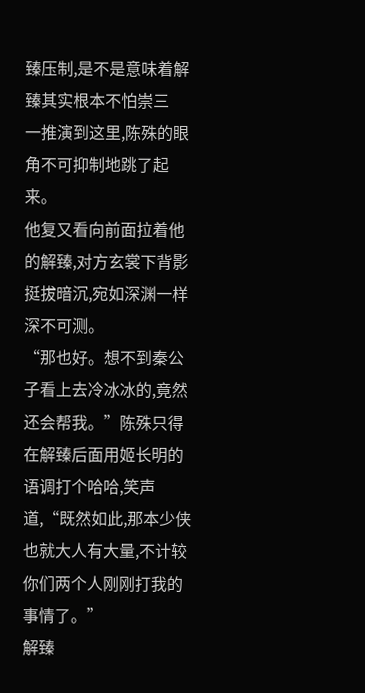臻压制,是不是意味着解臻其实根本不怕崇三
一推演到这里,陈殊的眼角不可抑制地跳了起来。
他复又看向前面拉着他的解臻,对方玄裳下背影挺拔暗沉,宛如深渊一样深不可测。
“那也好。想不到秦公子看上去冷冰冰的,竟然还会帮我。”陈殊只得在解臻后面用姬长明的语调打个哈哈,笑声道,“既然如此,那本少侠也就大人有大量,不计较你们两个人刚刚打我的事情了。”
解臻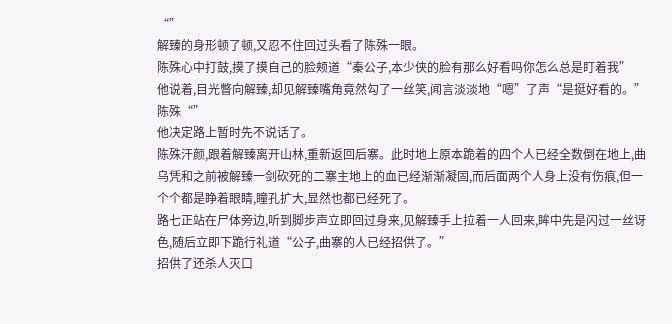“”
解臻的身形顿了顿,又忍不住回过头看了陈殊一眼。
陈殊心中打鼓,摸了摸自己的脸颊道“秦公子,本少侠的脸有那么好看吗你怎么总是盯着我”
他说着,目光瞥向解臻,却见解臻嘴角竟然勾了一丝笑,闻言淡淡地“嗯”了声“是挺好看的。”
陈殊“”
他决定路上暂时先不说话了。
陈殊汗颜,跟着解臻离开山林,重新返回后寨。此时地上原本跪着的四个人已经全数倒在地上,曲乌凭和之前被解臻一剑砍死的二寨主地上的血已经渐渐凝固,而后面两个人身上没有伤痕,但一个个都是睁着眼睛,瞳孔扩大,显然也都已经死了。
路七正站在尸体旁边,听到脚步声立即回过身来,见解臻手上拉着一人回来,眸中先是闪过一丝讶色,随后立即下跪行礼道“公子,曲寨的人已经招供了。”
招供了还杀人灭口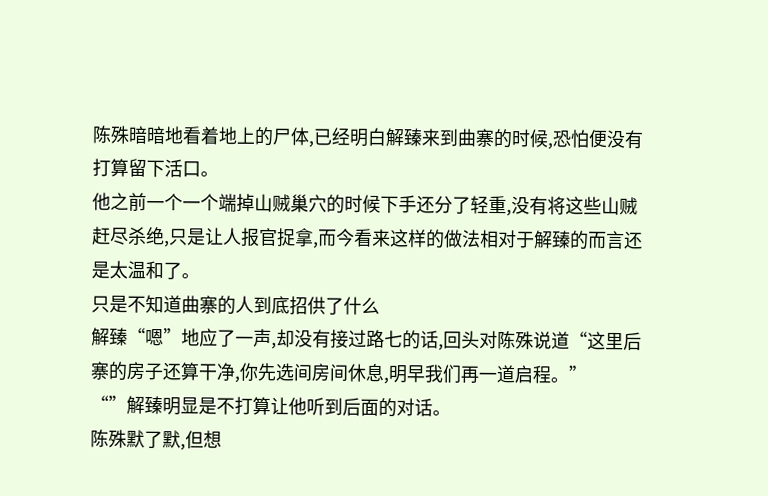陈殊暗暗地看着地上的尸体,已经明白解臻来到曲寨的时候,恐怕便没有打算留下活口。
他之前一个一个端掉山贼巢穴的时候下手还分了轻重,没有将这些山贼赶尽杀绝,只是让人报官捉拿,而今看来这样的做法相对于解臻的而言还是太温和了。
只是不知道曲寨的人到底招供了什么
解臻“嗯”地应了一声,却没有接过路七的话,回头对陈殊说道“这里后寨的房子还算干净,你先选间房间休息,明早我们再一道启程。”
“”解臻明显是不打算让他听到后面的对话。
陈殊默了默,但想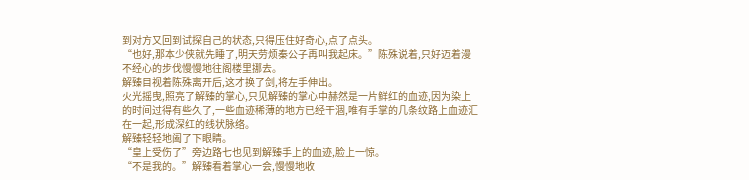到对方又回到试探自己的状态,只得压住好奇心,点了点头。
“也好,那本少侠就先睡了,明天劳烦秦公子再叫我起床。”陈殊说着,只好迈着漫不经心的步伐慢慢地往阁楼里挪去。
解臻目视着陈殊离开后,这才换了剑,将左手伸出。
火光摇曳,照亮了解臻的掌心,只见解臻的掌心中赫然是一片鲜红的血迹,因为染上的时间过得有些久了,一些血迹稀薄的地方已经干涸,唯有手掌的几条纹路上血迹汇在一起,形成深红的线状脉络。
解臻轻轻地阖了下眼睛。
“皇上受伤了”旁边路七也见到解臻手上的血迹,脸上一惊。
“不是我的。”解臻看着掌心一会,慢慢地收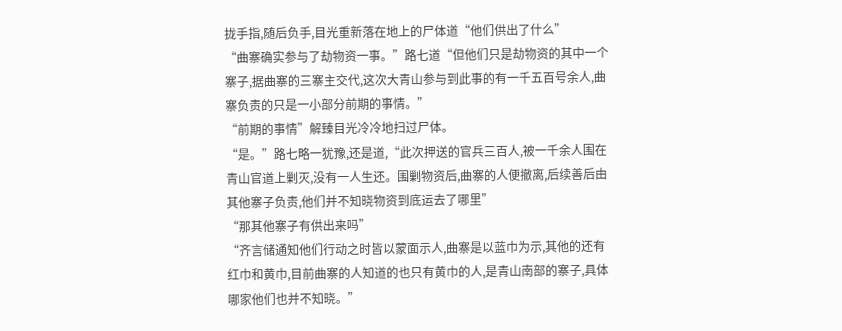拢手指,随后负手,目光重新落在地上的尸体道“他们供出了什么”
“曲寨确实参与了劫物资一事。”路七道“但他们只是劫物资的其中一个寨子,据曲寨的三寨主交代,这次大青山参与到此事的有一千五百号余人,曲寨负责的只是一小部分前期的事情。”
“前期的事情”解臻目光冷冷地扫过尸体。
“是。”路七略一犹豫,还是道,“此次押送的官兵三百人,被一千余人围在青山官道上剿灭,没有一人生还。围剿物资后,曲寨的人便撤离,后续善后由其他寨子负责,他们并不知晓物资到底运去了哪里”
“那其他寨子有供出来吗”
“齐言储通知他们行动之时皆以蒙面示人,曲寨是以蓝巾为示,其他的还有红巾和黄巾,目前曲寨的人知道的也只有黄巾的人,是青山南部的寨子,具体哪家他们也并不知晓。”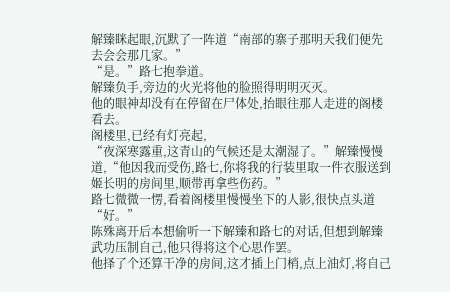解臻眯起眼,沉默了一阵道“南部的寨子那明天我们便先去会会那几家。”
“是。”路七抱拳道。
解臻负手,旁边的火光将他的脸照得明明灭灭。
他的眼神却没有在停留在尸体处,抬眼往那人走进的阁楼看去。
阁楼里,已经有灯亮起,
“夜深寒露重,这青山的气候还是太潮湿了。”解臻慢慢道,“他因我而受伤,路七,你将我的行装里取一件衣服送到姬长明的房间里,顺带再拿些伤药。”
路七微微一愣,看着阁楼里慢慢坐下的人影,很快点头道“好。”
陈殊离开后本想偷听一下解臻和路七的对话,但想到解臻武功压制自己,他只得将这个心思作罢。
他择了个还算干净的房间,这才插上门梢,点上油灯,将自己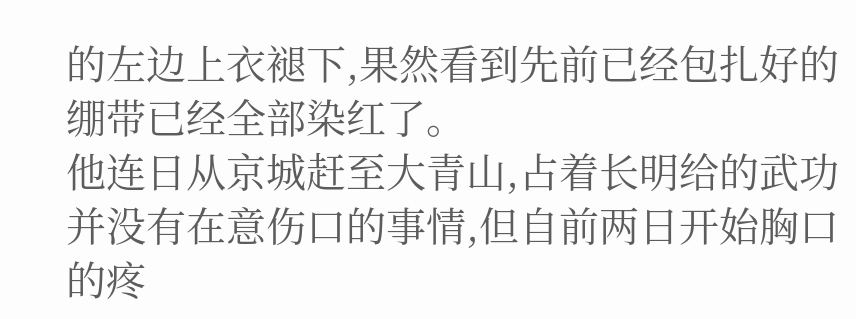的左边上衣褪下,果然看到先前已经包扎好的绷带已经全部染红了。
他连日从京城赶至大青山,占着长明给的武功并没有在意伤口的事情,但自前两日开始胸口的疼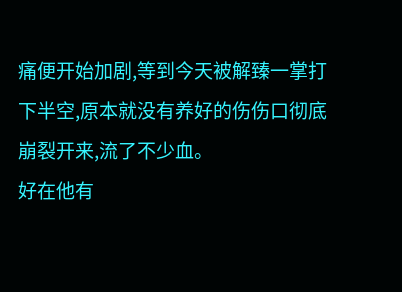痛便开始加剧,等到今天被解臻一掌打下半空,原本就没有养好的伤伤口彻底崩裂开来,流了不少血。
好在他有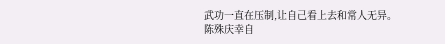武功一直在压制,让自己看上去和常人无异。
陈殊庆幸自